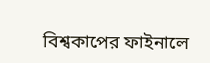বিশ্বকাপের ফাইনালে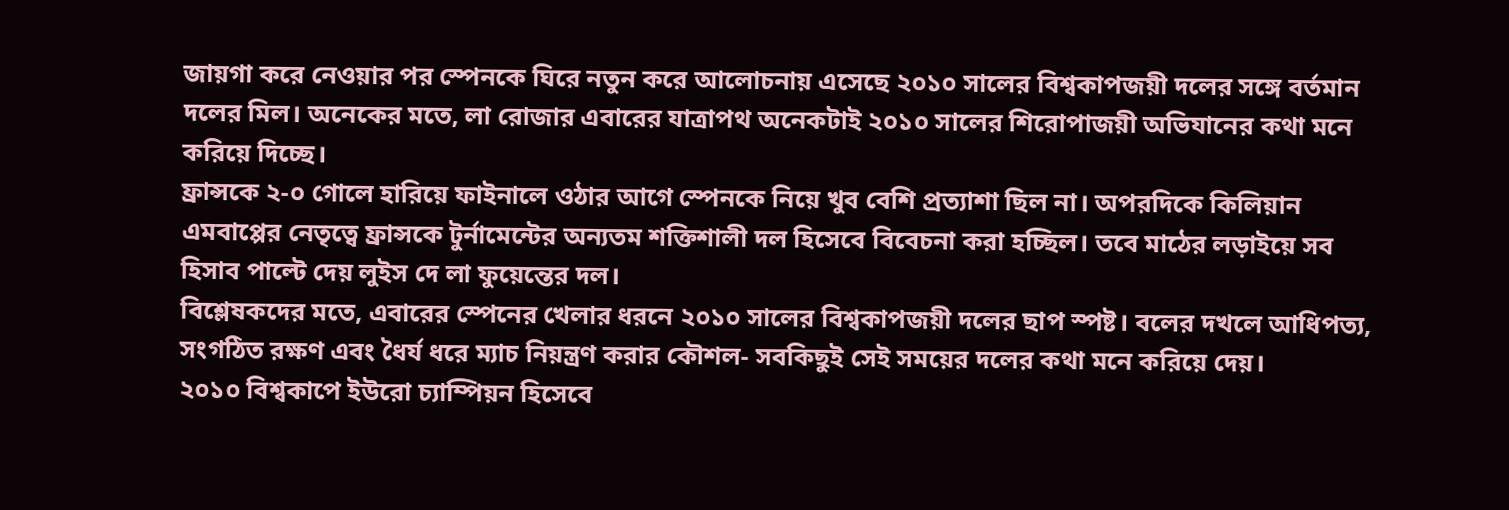জায়গা করে নেওয়ার পর স্পেনকে ঘিরে নতুন করে আলোচনায় এসেছে ২০১০ সালের বিশ্বকাপজয়ী দলের সঙ্গে বর্তমান দলের মিল। অনেকের মতে, লা রোজার এবারের যাত্রাপথ অনেকটাই ২০১০ সালের শিরোপাজয়ী অভিযানের কথা মনে করিয়ে দিচ্ছে।
ফ্রান্সকে ২-০ গোলে হারিয়ে ফাইনালে ওঠার আগে স্পেনকে নিয়ে খুব বেশি প্রত্যাশা ছিল না। অপরদিকে কিলিয়ান এমবাপ্পের নেতৃত্বে ফ্রান্সকে টুর্নামেন্টের অন্যতম শক্তিশালী দল হিসেবে বিবেচনা করা হচ্ছিল। তবে মাঠের লড়াইয়ে সব হিসাব পাল্টে দেয় লুইস দে লা ফুয়েন্তের দল।
বিশ্লেষকদের মতে, এবারের স্পেনের খেলার ধরনে ২০১০ সালের বিশ্বকাপজয়ী দলের ছাপ স্পষ্ট। বলের দখলে আধিপত্য, সংগঠিত রক্ষণ এবং ধৈর্য ধরে ম্যাচ নিয়ন্ত্রণ করার কৌশল- সবকিছুই সেই সময়ের দলের কথা মনে করিয়ে দেয়।
২০১০ বিশ্বকাপে ইউরো চ্যাম্পিয়ন হিসেবে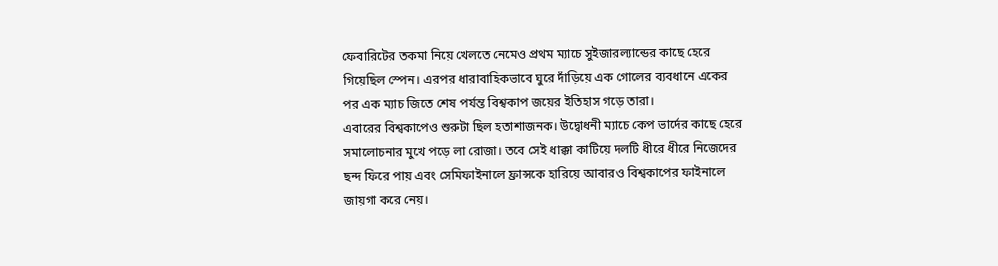ফেবারিটের তকমা নিয়ে খেলতে নেমেও প্রথম ম্যাচে সুইজারল্যান্ডের কাছে হেরে গিয়েছিল স্পেন। এরপর ধারাবাহিকভাবে ঘুরে দাঁড়িয়ে এক গোলের ব্যবধানে একের পর এক ম্যাচ জিতে শেষ পর্যন্ত বিশ্বকাপ জয়ের ইতিহাস গড়ে তারা।
এবারের বিশ্বকাপেও শুরুটা ছিল হতাশাজনক। উদ্বোধনী ম্যাচে কেপ ভার্দের কাছে হেরে সমালোচনার মুখে পড়ে লা রোজা। তবে সেই ধাক্কা কাটিয়ে দলটি ধীরে ধীরে নিজেদের ছন্দ ফিরে পায় এবং সেমিফাইনালে ফ্রান্সকে হারিয়ে আবারও বিশ্বকাপের ফাইনালে জায়গা করে নেয়।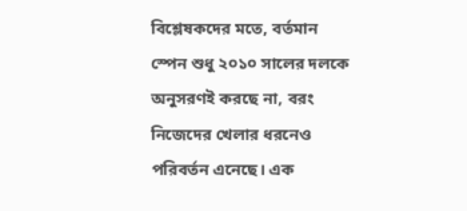বিশ্লেষকদের মতে, বর্তমান স্পেন শুধু ২০১০ সালের দলকে অনুসরণই করছে না, বরং নিজেদের খেলার ধরনেও পরিবর্তন এনেছে। এক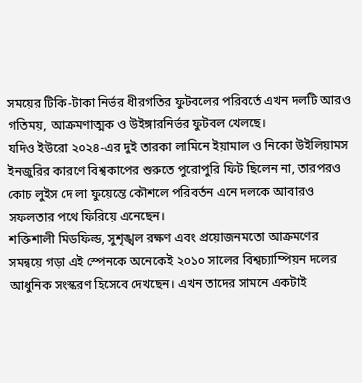সময়ের টিকি-টাকা নির্ভর ধীরগতির ফুটবলের পরিবর্তে এখন দলটি আরও গতিময়, আক্রমণাত্মক ও উইঙ্গারনির্ভর ফুটবল খেলছে।
যদিও ইউরো ২০২৪-এর দুই তারকা লামিনে ইয়ামাল ও নিকো উইলিয়ামস ইনজুরির কারণে বিশ্বকাপের শুরুতে পুরোপুরি ফিট ছিলেন না, তারপরও কোচ লুইস দে লা ফুয়েন্তে কৌশলে পরিবর্তন এনে দলকে আবারও সফলতার পথে ফিরিয়ে এনেছেন।
শক্তিশালী মিডফিল্ড, সুশৃঙ্খল রক্ষণ এবং প্রয়োজনমতো আক্রমণের সমন্বয়ে গড়া এই স্পেনকে অনেকেই ২০১০ সালের বিশ্বচ্যাম্পিয়ন দলের আধুনিক সংস্করণ হিসেবে দেখছেন। এখন তাদের সামনে একটাই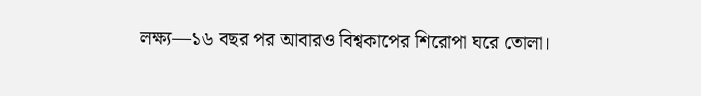লক্ষ্য—১৬ বছর পর আবারও বিশ্বকাপের শিরোপা ঘরে তোলা।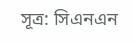সূত্র: সিএনএন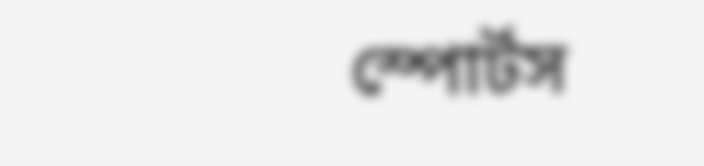স্পোর্টস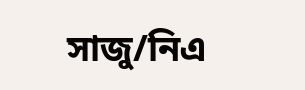সাজু/নিএ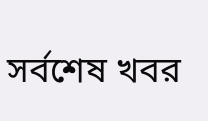সর্বশেষ খবর